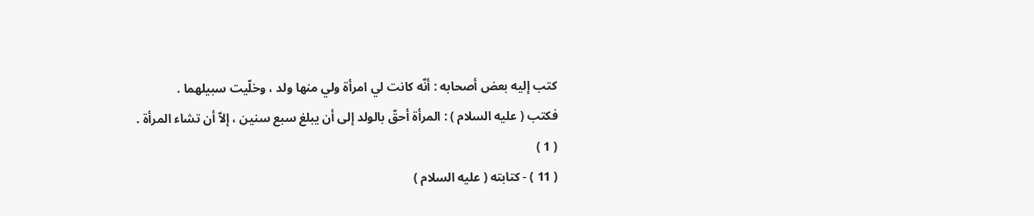كتب إليه بعض أصحابه : أنّه كانت لي امرأة ولي منها ولد ، وخلّيت سبيلهما .
فكتب ( عليه السلام ) : المرأة أحقّ بالولد إلى أن يبلغ سبع سنين ، إلاّ أن تشاء المرأة . ( 1 )
( 11 ) - كتابته ( عليه السلام )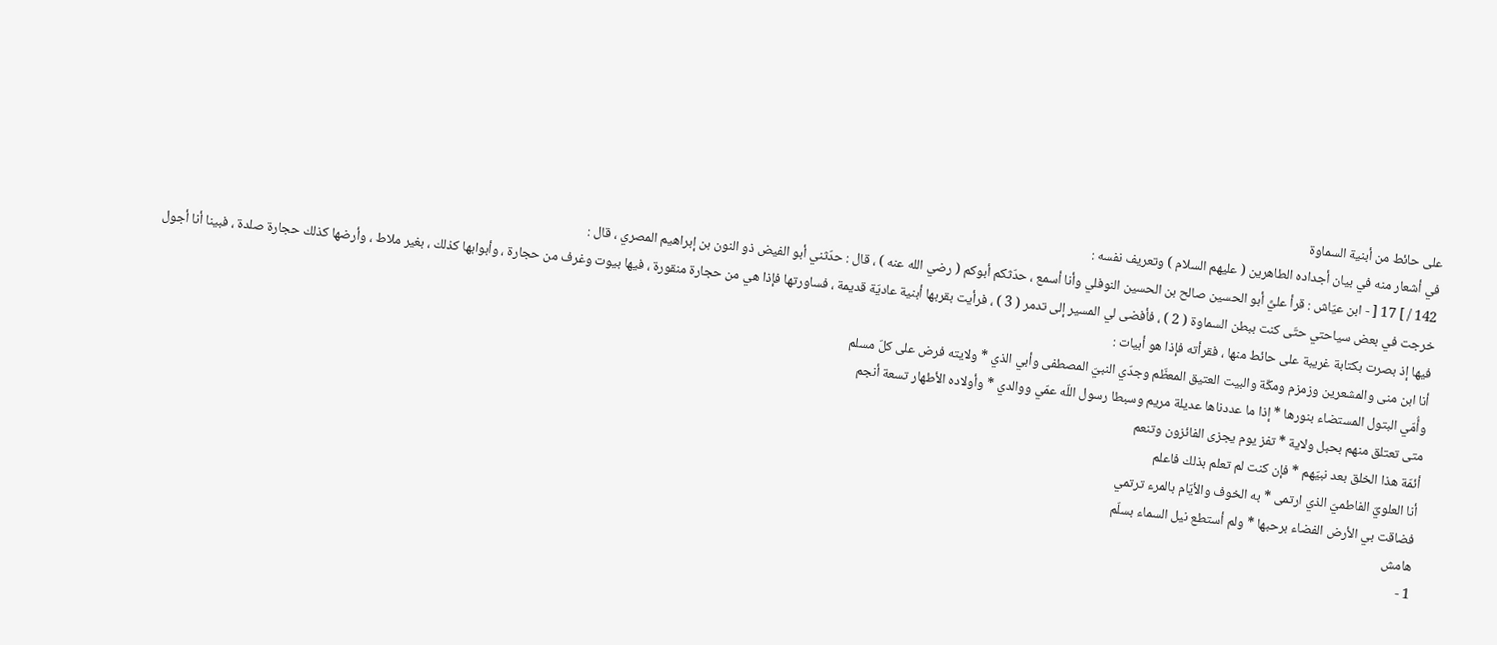على حائط من أبنية السماوة
في أشعار منه في بيان أجداده الطاهرين ( عليهم السلام ) وتعريف نفسه :
142 / ] 17 [ - ابن عيّاش : قرأ عليَّ أبو الحسين صالح بن الحسين النوفلي وأنا أسمع ، حدّثكم أبوكم ( رضي الله عنه ) ، قال : حدّثني أبو الفيض ذو النون بن إبراهيم المصري ، قال :
خرجت في بعض سياحتي حتّى كنت ببطن السماوة ( 2 ) ، فأفضى لي المسير إلى تدمر ( 3 ) ، فرأيت بقربها أبنية عاديّة قديمة ، فساورتها فإذا هي من حجارة منقورة ، فيها بيوت وغرف من حجارة ، وأبوابها كذلك ، بغير ملاط ، وأرضها كذلك حجارة صلدة ، فبينا أنا أجول فيها إذ بصرت بكتابة غريبة على حائط منها ، فقرأته فإذا هو أبيات :
أنا ابن منى والمشعرين وزمزم ومكّة والبيت العتيق المعظّم وجدّي النبيّ المصطفى وأبي الذي * ولايته فرض على كلّ مسلم
وأُمّي البتول المستضاء بنورها * إذا ما عددناها عديلة مريم وسبطا رسول اللّه عمّي ووالدي * وأولاده الأطهار تسعة أنجم
متى تعتلق منهم بحبل ولاية * تفز يوم يجزى الفائزون وتنعم
أئمّة هذا الخلق بعد نبيّهم * فإن كنت لم تعلم بذلك فاعلم
أنا العلويّ الفاطميّ الذي ارتمى * به الخوف والأيّام بالمرء ترتمي
فضاقت بي الأرض الفضاء برحبها * ولم أستطع نيل السماء بسلّم
هامش
1 -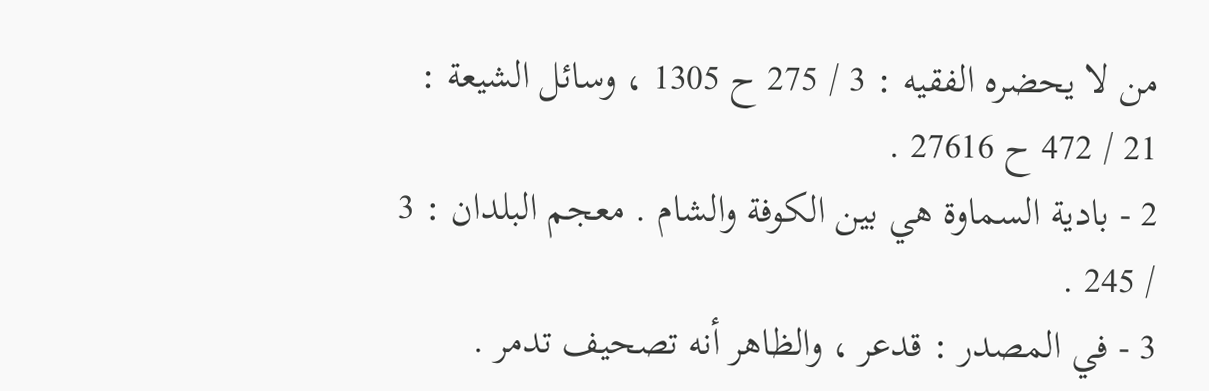من لا يحضره الفقيه : 3 / 275 ح 1305 ، وسائل الشيعة : 21 / 472 ح 27616 .
2 - بادية السماوة هي بين الكوفة والشام . معجم البلدان : 3 / 245 .
3 - في المصدر : قدعر ، والظاهر أنه تصحيف تدمر .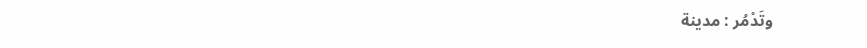وتَدْمُر : مدينة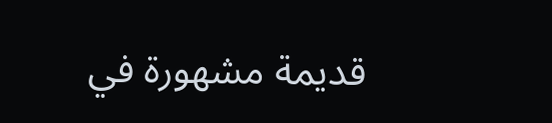قديمة مشهورة في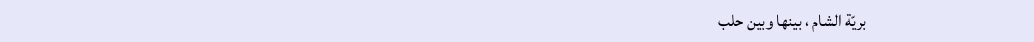بريّة الشام ، بينها وبين حلب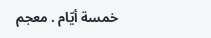خمسة أيّام . معجم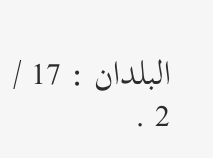البلدان : 17 / 2 .